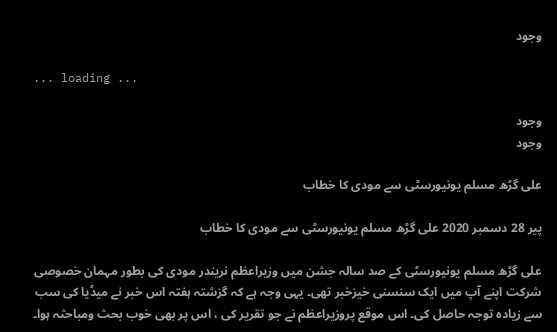وجود

... loading ...

وجود
وجود

علی گڑھ مسلم یونیورسٹی سے مودی کا خطاب

پیر 28 دسمبر 2020 علی گڑھ مسلم یونیورسٹی سے مودی کا خطاب

علی گڑھ مسلم یونیورسٹی کے صد سالہ جشن میں وزیراعظم نریندر مودی کی بطور مہمان خصوصی شرکت اپنے آپ میں ایک سنسنی خیزخبر تھی۔ یہی وجہ ہے کہ گزشتہ ہفتہ اس خبر نے میڈیا کی سب سے زیادہ توجہ حاصل کی۔ اس موقع پروزیراعظم نے جو تقریر کی ، اس پر بھی خوب بحث ومباحثہ ہوا۔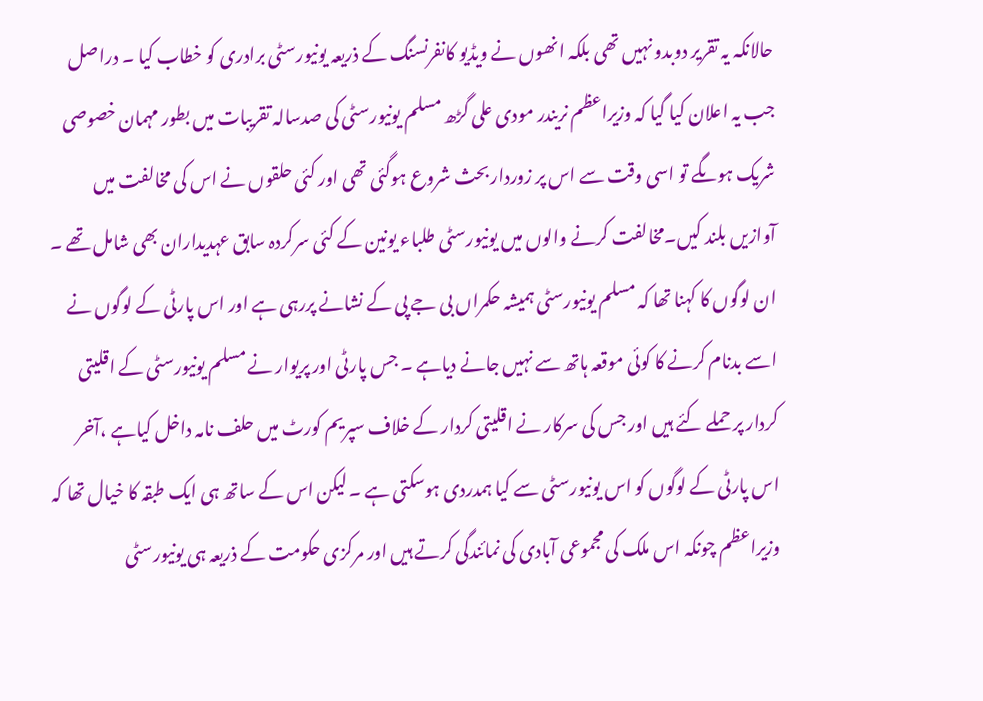حالانکہ یہ تقریر دوبدو نہیں تھی بلکہ انھوں نے ویڈیو کانفرنسنگ کے ذریعہ یونیورسٹی برادری کو خطاب کیا ۔ دراصل جب یہ اعلان کیا گیا کہ وزیراعظم نریندر مودی علی گڑھ مسلم یونیورسٹی کی صدسالہ تقریبات میں بطور مہمان خصوصی شریک ہوںگے تو اسی وقت سے اس پر زوردار بحث شروع ہوگئی تھی اور کئی حلقوں نے اس کی مخالفت میں آوازیں بلند کیں۔مخالفت کرنے والوں میں یونیورسٹی طلباء یونین کے کئی سرکردہ سابق عہدیداران بھی شامل تھے ۔ ان لوگوں کا کہنا تھا کہ مسلم یونیورسٹی ہمیشہ حکمراں بی جے پی کے نشانے پررہی ہے اور اس پارٹی کے لوگوں نے اسے بدنام کرنے کا کوئی موقعہ ہاتھ سے نہیں جانے دیاہے ۔ جس پارٹی اور پریوار نے مسلم یونیورسٹی کے اقلیتی کردار پر حملے کئے ہیں اور جس کی سرکار نے اقلیتی کردار کے خلاف سپریم کورٹ میں حلف نامہ داخل کیاہے ،آخر اس پارٹی کے لوگوں کو اس یونیورسٹی سے کیا ہمدردی ہوسکتی ہے ۔ لیکن اس کے ساتھ ہی ایک طبقہ کا خیال تھا کہ وزیراعظم چونکہ اس ملک کی مجموعی آبادی کی نمائندگی کرتے ہیں اور مرکزی حکومت کے ذریعہ ہی یونیورسٹی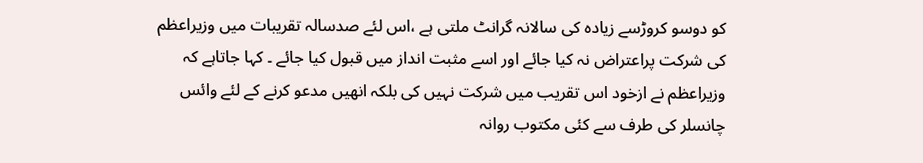کو دوسو کروڑسے زیادہ کی سالانہ گرانٹ ملتی ہے ،اس لئے صدسالہ تقریبات میں وزیراعظم کی شرکت پراعتراض نہ کیا جائے اور اسے مثبت انداز میں قبول کیا جائے ۔ کہا جاتاہے کہ وزیراعظم نے ازخود اس تقریب میں شرکت نہیں کی بلکہ انھیں مدعو کرنے کے لئے وائس چانسلر کی طرف سے کئی مکتوب روانہ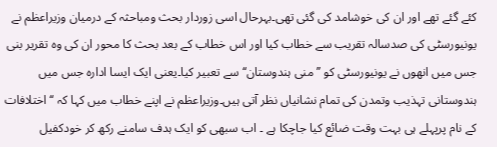کئے گئے تھے اور ان کی خوشامد کی گئی تھی۔بہرحال اسی زوردار بحث ومباحثہ کے درمیان وزیراعظم نے یونیورسٹی کی صدسالہ تقریب سے خطاب کیا اور اس خطاب کے بعد بحث کا محور ان کی وہ تقریر بنی جس میں انھوں نے یونیورسٹی کو ’’ منی ہندوستان‘‘ سے تعبیر کیا۔یعنی ایک ایسا ادارہ جس میں ہندوستانی تہذیب وتمدن کی تمام نشانیاں نظر آتی ہیں۔وزیراعظم نے اپنے خطاب میں کہا کہ ‘‘ اختلافات کے نام پرپہلے ہی بہت وقت ضائع کیا جاچکا ہے ۔ اب سبھی کو ایک ہدف سامنے رکھ کر خودکفیل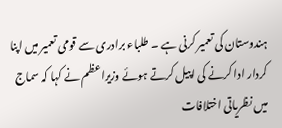ہندوستان کی تعمیر کرنی ہے ۔ طلباء برادری سے قومی تعمیر میں اپنا کردار ادا کرنے کی اپیل کرتے ہوئے وزیراعظم نے کہا کہ سماج میں نظریاتی اختلافات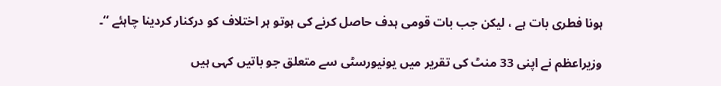ہونا فطری بات ہے ، لیکن جب بات قومی ہدف حاصل کرنے کی ہوتو ہر اختلاف کو درکنار کردینا چاہئے ‘‘۔

وزیراعظم نے اپنی 33 منٹ کی تقریر میں یونیورسٹی سے متعلق جو باتیں کہی ہیں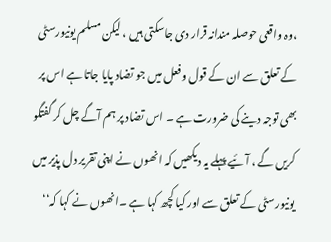،وہ واقعی حوصلہ مندانہ قرار دی جاسکتی ہیں ، لیکن مسلم یونیورسٹی کے تعلق سے ان کے قول وفعل میں جو تضاد پایا جاتا ہے اس پر بھی توجہ دینے کی ضرورت ہے ۔ اس تضاد پر ہم آگے چل کر گفتگو کریں گے ، آئیے پہلے یہ دیکھیں کہ انھوں نے اپنی تقریر دل پذیر میں یونیورسٹی کے تعلق سے اور کیا کچھ کہا ہے ۔انھوں نے کہا کہ‘‘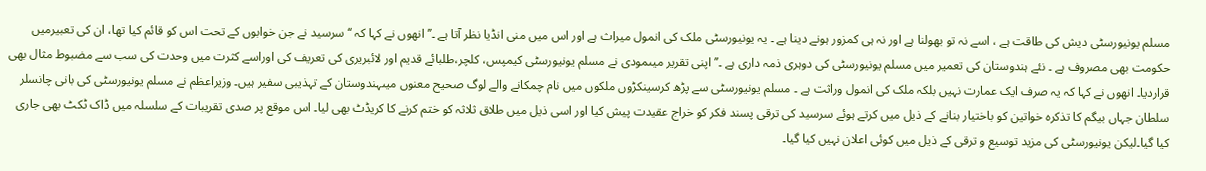مسلم یونیورسٹی دیش کی طاقت ہے ، اسے نہ تو بھولنا ہے اور نہ ہی کمزور ہونے دینا ہے ۔ یہ یونیورسٹی ملک کی انمول میراث ہے اور اس میں منی انڈیا نظر آتا ہے ۔’’ انھوں نے کہا کہ ‘‘سرسید نے جن خوابوں کے تحت اس کو قائم کیا تھا، ان کی تعبیرمیں حکومت بھی مصروف ہے ۔ نئے ہندوستان کی تعمیر میں مسلم یونیورسٹی کی دوہری ذمہ داری ہے ۔’’ اپنی تقریر میںمودی نے مسلم یونیورسٹی کیمپس، کلچر،طلبائے قدیم اور لائبریری کی تعریف کی اوراسے کثرت میں وحدت کی سب سے مضبوط مثال بھی قراردیا۔ انھوں نے کہا کہ یہ صرف ایک عمارت نہیں بلکہ ملک کی انمول وراثت ہے ۔ مسلم یونیورسٹی سے پڑھ کرسینکڑوں ملکوں میں نام چمکانے والے لوگ صحیح معنوں میںہندوستان کے تہذیبی سفیر ہیں۔ وزیراعظم نے مسلم یونیورسٹی کی بانی چانسلر سلطان جہاں بیگم کا تذکرہ خواتین کو باختیار بنانے کے ذیل میں کرتے ہوئے سرسید کی ترقی پسند فکر کو خراج عقیدت پیش کیا اور اسی ذیل میں طلاق ثلاثہ کو ختم کرنے کا کریڈٹ بھی لیا۔ اس موقع پر صدی تقریبات کے سلسلہ میں ڈاک ٹکٹ بھی جاری کیا گیا۔لیکن یونیورسٹی کی مزید توسیع و ترقی کے ذیل میں کوئی اعلان نہیں کیا گیا۔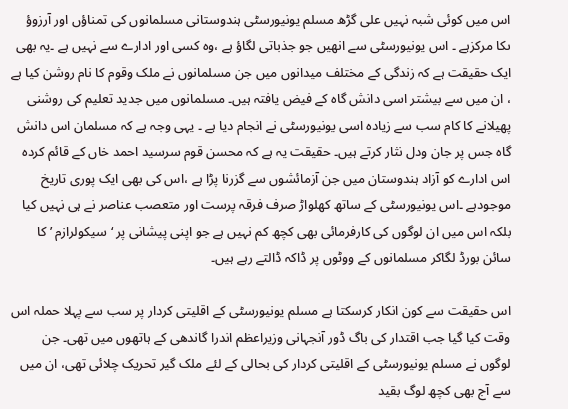اس میں کوئی شبہ نہیں علی گڑھ مسلم یونیورسٹی ہندوستانی مسلمانوں کی تمناؤں اور آرزوؤ ںکا مرکزہے ۔ اس یونیورسٹی سے انھیں جو جذباتی لگاؤ ہے ،وہ کسی اور ادارے سے نہیں ہے ۔یہ بھی ایک حقیقت ہے کہ زندگی کے مختلف میدانوں میں جن مسلمانوں نے ملک وقوم کا نام روشن کیا ہے ، ان میں سے بیشتر اسی دانش گاہ کے فیض یافتہ ہیں۔ مسلمانوں میں جدید تعلیم کی روشنی پھیلانے کا کام سب سے زیادہ اسی یونیورسٹی نے انجام دیا ہے ۔ یہی وجہ ہے کہ مسلمان اس دانش گاہ جس پر جان ودل نثار کرتے ہیں۔ حقیقت یہ ہے کہ محسن قوم سرسید احمد خاں کے قائم کردہ اس ادارے کو آزاد ہندوستان میں جن آزمائشوں سے گزرنا پڑا ہے ،اس کی بھی ایک پوری تاریخ موجودہے ۔اس یونیورسٹی کے ساتھ کھلواڑ صرف فرقہ پرست اور متعصب عناصر نے ہی نہیں کیا بلکہ اس میں ان لوگوں کی کارفرمائی بھی کچھ کم نہیں ہے جو اپنی پیشانی پر ‘سیکولرازم ’ کا سائن بورڈ لگاکر مسلمانوں کے ووٹوں پر ڈاکہ ڈالتے رہے ہیں۔

اس حقیقت سے کون انکار کرسکتا ہے مسلم یونیورسٹی کے اقلیتی کردار پر سب سے پہلا حملہ اس وقت کیا گیا جب اقتدار کی باگ ڈور آنجہانی وزیراعظم اندرا گاندھی کے ہاتھوں میں تھی۔ جن لوگوں نے مسلم یونیورسٹی کے اقلیتی کردار کی بحالی کے لئے ملک گیر تحریک چلائی تھی، ان میں سے آج بھی کچھ لوگ بقید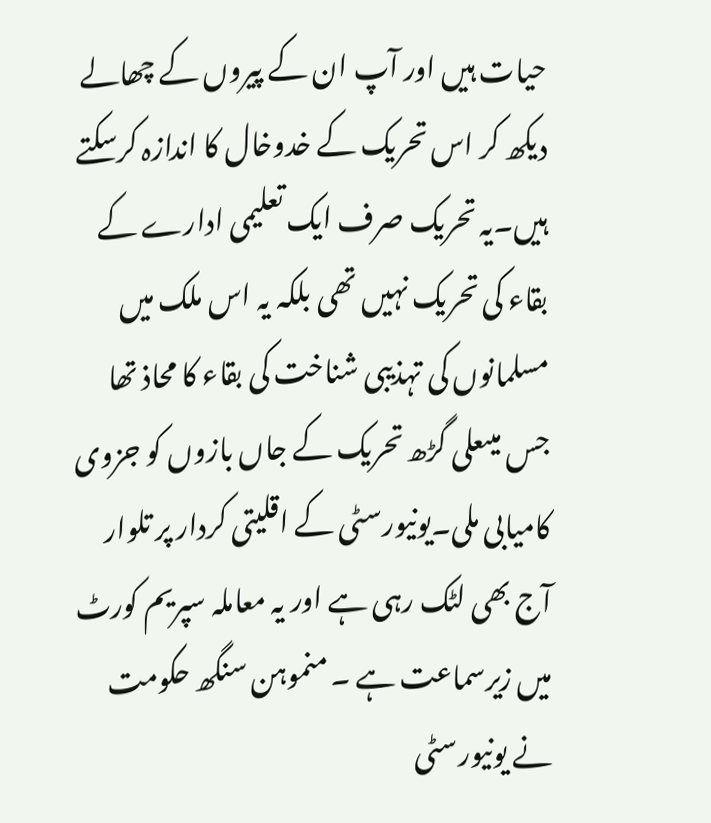حیات ہیں اور آپ ان کے پیروں کے چھالے دیکھ کر اس تحریک کے خدوخال کا اندازہ کرسکتے ہیں۔یہ تحریک صرف ایک تعلیمی ادارے کے بقاء کی تحریک نہیں تھی بلکہ یہ اس ملک میں مسلمانوں کی تہذیبی شناخت کی بقاء کا محاذ تھا جس میںعلی گڑھ تحریک کے جاں بازوں کو جزوی کامیابی ملی۔یونیورسٹی کے اقلیتی کردار پر تلوار آج بھی لٹک رہی ہے اور یہ معاملہ سپریم کورٹ میں زیرسماعت ہے ۔ منموہن سنگھ حکومت نے یونیورسٹی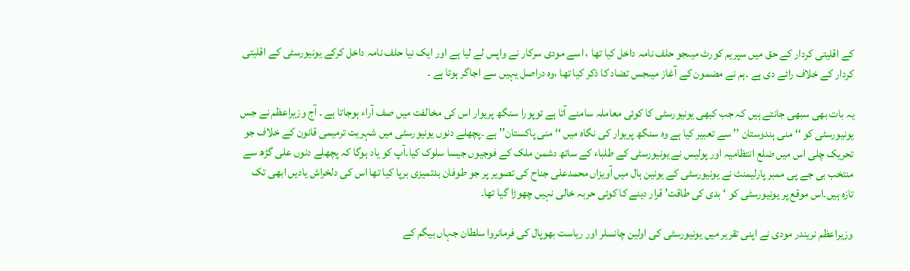کے اقلیتی کردار کے حق میں سپریم کورٹ میںجو حلف نامہ داخل کیا تھا ، اسے مودی سرکار نے واپس لے لیا ہے اور ایک نیا حلف نامہ داخل کرکے یونیورسٹی کے اقلیتی کردار کے خلاف رائے دی ہے ۔ہم نے مضمون کے آغاز میںجس تضاد کا ذکر کیا تھا ،وہ دراصل یہیں سے اجاگر ہوتا ہے ۔

یہ بات بھی سبھی جانتے ہیں کہ جب کبھی یونیورسٹی کا کوئی معاملہ سامنے آتا ہے توپورا سنگھ پریوار اس کی مخالفت میں صف آراء ہوجاتا ہے ۔ آج وزیراعظم نے جس یونیورسٹی کو ‘‘ منی ہندوستان ’’ سے تعبیر کیا ہے وہ سنگھ پریوار کی نگاہ میں ‘‘ منی پاکستان’’ ہے ۔پچھلے دنوں یونیورسٹی میں شہریت ترمیمی قانون کے خلاف جو تحریک چلی اس میں ضلع انتظامیہ اور پولیس نے یونیورسٹی کے طلباء کے ساتھ دشمن ملک کے فوجیوں جیسا سلوک کیا۔آپ کو یاد ہوگا کہ پچھلے دنوں علی گڑھ سے منتخب بی جے پی ممبر پارلیمنٹ نے یونیورسٹی کے یونین ہال میں آویزاں محمدعلی جناح کی تصویر پر جو طوفان بدتمیزی برپا کیا تھا اس کی دلخراش یادیں ابھی تک تازہ ہیں۔اس موقع پر یونیورسٹی کو ‘ بدی کی طاقت’ قرار دینے کا کوئی حربہ خالی نہیں چھوڑا گیا تھا۔

وزیراعظم نریندر مودی نے اپنی تقریر میں یونیورسٹی کی اولین چانسلر اور ریاست بھوپال کی فرمانروا سلطان جہاں بیگم کے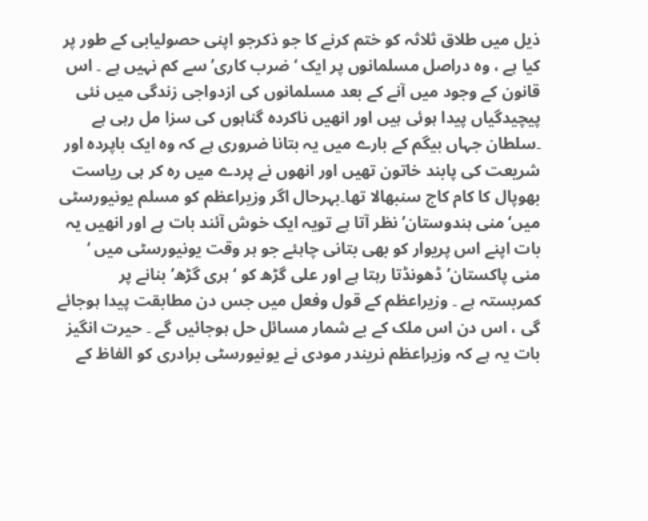ذیل میں طلاق ثلاثہ کو ختم کرنے کا جو ذکرجو اپنی حصولیابی کے طور پر کیا ہے ، وہ دراصل مسلمانوں پر ایک ‘ ضرب کاری’ سے کم نہیں ہے ۔ اس قانون کے وجود میں آنے کے بعد مسلمانوں کی ازدواجی زندگی میں نئی پیچیدگیاں پیدا ہوئی ہیں اور انھیں ناکردہ گناہوں کی سزا مل رہی ہے ۔سلطان جہاں بیگم کے بارے میں یہ بتانا ضروری ہے کہ وہ ایک باپردہ اور شریعت کی پابند خاتون تھیں اور انھوں نے پردے میں رہ کر ہی ریاست بھوپال کا کام کاج سنبھالا تھا۔بہرحال اگر وزیراعظم کو مسلم یونیورسٹی میں‘منی ہندوستان’ نظر آتا ہے تویہ ایک خوش آئند بات ہے اور انھیں یہ بات اپنے اس پریوار کو بھی بتانی چاہئے جو ہر وقت یونیورسٹی میں ‘ منی پاکستان’ ڈھونڈتا رہتا ہے اور علی گڑھ کو ‘ہری گڑھ’ بنانے پر کمربستہ ہے ۔ وزیراعظم کے قول وفعل میں جس دن مطابقت پیدا ہوجائے گی ، اس دن اس ملک کے بے شمار مسائل حل ہوجائیں گے ۔ حیرت انگیز بات یہ ہے کہ وزیراعظم نریندر مودی نے یونیورسٹی برادری کو الفاظ کے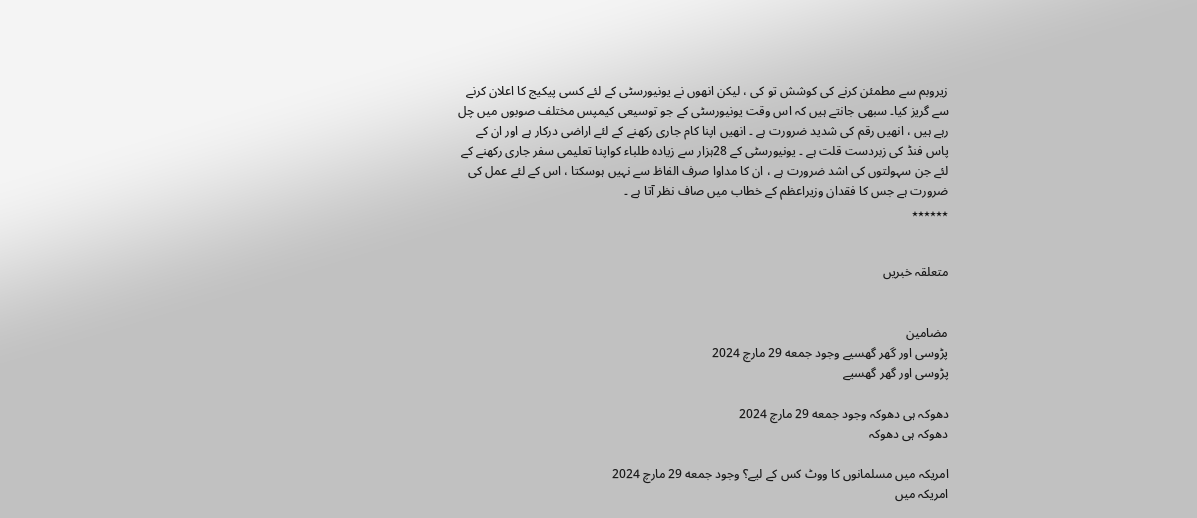زیروبم سے مطمئن کرنے کی کوشش تو کی ، لیکن انھوں نے یونیورسٹی کے لئے کسی پیکیج کا اعلان کرنے سے گریز کیا۔ سبھی جانتے ہیں کہ اس وقت یونیورسٹی کے جو توسیعی کیمپس مختلف صوبوں میں چل رہے ہیں ، انھیں رقم کی شدید ضرورت ہے ۔ انھیں اپنا کام جاری رکھنے کے لئے اراضی درکار ہے اور ان کے پاس فنڈ کی زبردست قلت ہے ۔ یونیورسٹی کے 28ہزار سے زیادہ طلباء کواپنا تعلیمی سفر جاری رکھنے کے لئے جن سہولتوں کی اشد ضرورت ہے ، ان کا مداوا صرف الفاظ سے نہیں ہوسکتا ، اس کے لئے عمل کی ضرورت ہے جس کا فقدان وزیراعظم کے خطاب میں صاف نظر آتا ہے ۔
٭٭٭٭٭٭


متعلقہ خبریں


مضامین
پڑوسی اور گھر گھسیے وجود جمعه 29 مارچ 2024
پڑوسی اور گھر گھسیے

دھوکہ ہی دھوکہ وجود جمعه 29 مارچ 2024
دھوکہ ہی دھوکہ

امریکہ میں مسلمانوں کا ووٹ کس کے لیے؟ وجود جمعه 29 مارچ 2024
امریکہ میں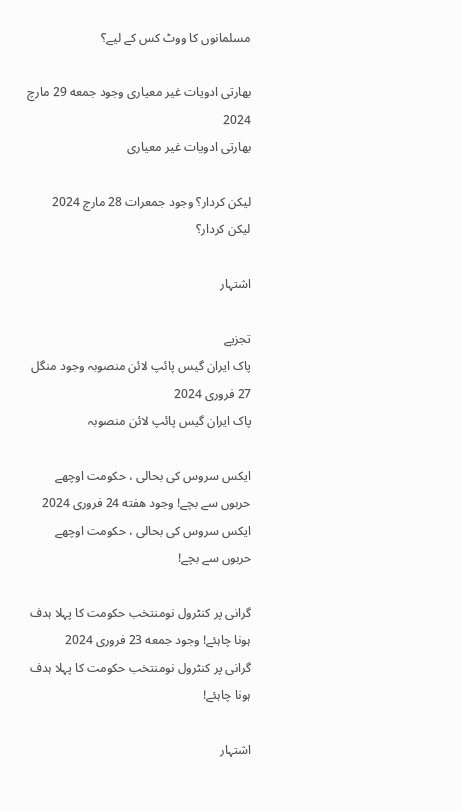مسلمانوں کا ووٹ کس کے لیے؟

بھارتی ادویات غیر معیاری وجود جمعه 29 مارچ 2024
بھارتی ادویات غیر معیاری

لیکن کردار؟ وجود جمعرات 28 مارچ 2024
لیکن کردار؟

اشتہار

تجزیے
پاک ایران گیس پائپ لائن منصوبہ وجود منگل 27 فروری 2024
پاک ایران گیس پائپ لائن منصوبہ

ایکس سروس کی بحالی ، حکومت اوچھے حربوں سے بچے! وجود هفته 24 فروری 2024
ایکس سروس کی بحالی ، حکومت اوچھے حربوں سے بچے!

گرانی پر کنٹرول نومنتخب حکومت کا پہلا ہدف ہونا چاہئے! وجود جمعه 23 فروری 2024
گرانی پر کنٹرول نومنتخب حکومت کا پہلا ہدف ہونا چاہئے!

اشتہار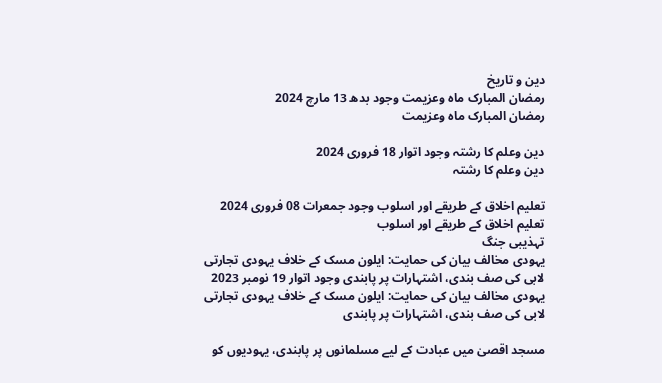دین و تاریخ
رمضان المبارک ماہ وعزیمت وجود بدھ 13 مارچ 2024
رمضان المبارک ماہ وعزیمت

دین وعلم کا رشتہ وجود اتوار 18 فروری 2024
دین وعلم کا رشتہ

تعلیم اخلاق کے طریقے اور اسلوب وجود جمعرات 08 فروری 2024
تعلیم اخلاق کے طریقے اور اسلوب
تہذیبی جنگ
یہودی مخالف بیان کی حمایت: ایلون مسک کے خلاف یہودی تجارتی لابی کی صف بندی، اشتہارات پر پابندی وجود اتوار 19 نومبر 2023
یہودی مخالف بیان کی حمایت: ایلون مسک کے خلاف یہودی تجارتی لابی کی صف بندی، اشتہارات پر پابندی

مسجد اقصیٰ میں عبادت کے لیے مسلمانوں پر پابندی، یہودیوں کو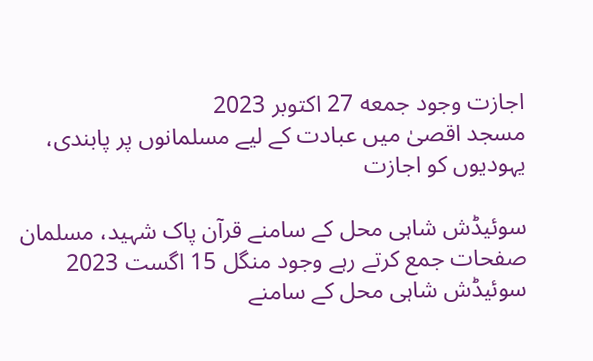اجازت وجود جمعه 27 اکتوبر 2023
مسجد اقصیٰ میں عبادت کے لیے مسلمانوں پر پابندی، یہودیوں کو اجازت

سوئیڈش شاہی محل کے سامنے قرآن پاک شہید، مسلمان صفحات جمع کرتے رہے وجود منگل 15 اگست 2023
سوئیڈش شاہی محل کے سامنے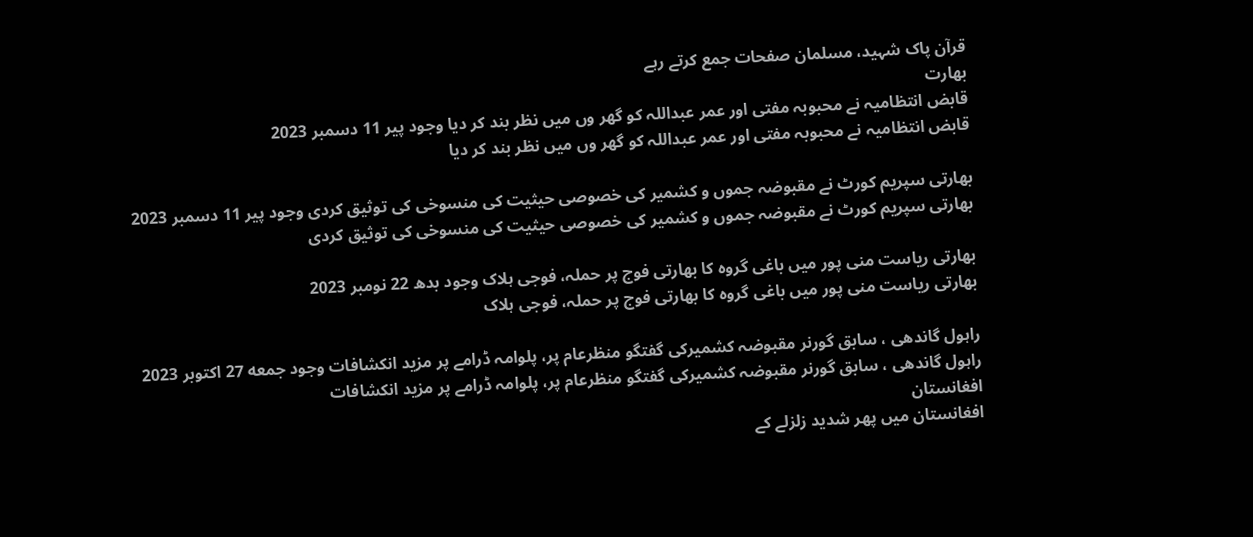قرآن پاک شہید، مسلمان صفحات جمع کرتے رہے
بھارت
قابض انتظامیہ نے محبوبہ مفتی اور عمر عبداللہ کو گھر وں میں نظر بند کر دیا وجود پیر 11 دسمبر 2023
قابض انتظامیہ نے محبوبہ مفتی اور عمر عبداللہ کو گھر وں میں نظر بند کر دیا

بھارتی سپریم کورٹ نے مقبوضہ جموں و کشمیر کی خصوصی حیثیت کی منسوخی کی توثیق کردی وجود پیر 11 دسمبر 2023
بھارتی سپریم کورٹ نے مقبوضہ جموں و کشمیر کی خصوصی حیثیت کی منسوخی کی توثیق کردی

بھارتی ریاست منی پور میں باغی گروہ کا بھارتی فوج پر حملہ، فوجی ہلاک وجود بدھ 22 نومبر 2023
بھارتی ریاست منی پور میں باغی گروہ کا بھارتی فوج پر حملہ، فوجی ہلاک

راہول گاندھی ، سابق گورنر مقبوضہ کشمیرکی گفتگو منظرعام پر، پلوامہ ڈرامے پر مزید انکشافات وجود جمعه 27 اکتوبر 2023
راہول گاندھی ، سابق گورنر مقبوضہ کشمیرکی گفتگو منظرعام پر، پلوامہ ڈرامے پر مزید انکشافات
افغانستان
افغانستان میں پھر شدید زلزلے کے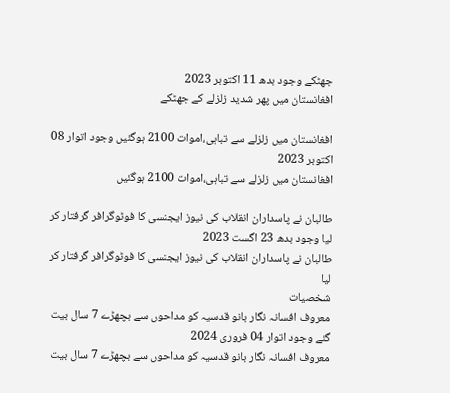جھٹکے وجود بدھ 11 اکتوبر 2023
افغانستان میں پھر شدید زلزلے کے جھٹکے

افغانستان میں زلزلے سے تباہی،اموات 2100 ہوگئیں وجود اتوار 08 اکتوبر 2023
افغانستان میں زلزلے سے تباہی،اموات 2100 ہوگئیں

طالبان نے پاسداران انقلاب کی نیوز ایجنسی کا فوٹوگرافر گرفتار کر لیا وجود بدھ 23 اگست 2023
طالبان نے پاسداران انقلاب کی نیوز ایجنسی کا فوٹوگرافر گرفتار کر لیا
شخصیات
معروف افسانہ نگار بانو قدسیہ کو مداحوں سے بچھڑے 7 سال بیت گئے وجود اتوار 04 فروری 2024
معروف افسانہ نگار بانو قدسیہ کو مداحوں سے بچھڑے 7 سال بیت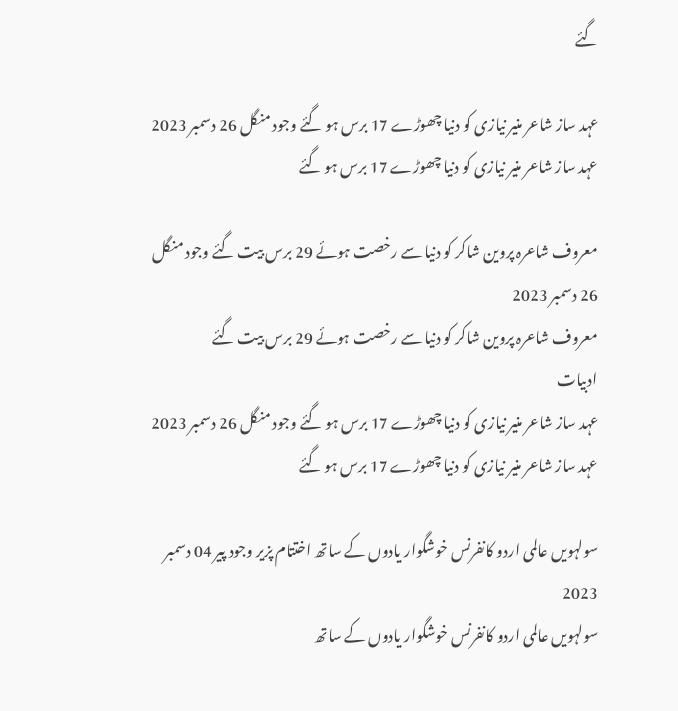گئے

عہد ساز شاعر منیر نیازی کو دنیا چھوڑے 17 برس ہو گئے وجود منگل 26 دسمبر 2023
عہد ساز شاعر منیر نیازی کو دنیا چھوڑے 17 برس ہو گئے

معروف شاعرہ پروین شاکر کو دنیا سے رخصت ہوئے 29 برس بیت گئے وجود منگل 26 دسمبر 2023
معروف شاعرہ پروین شاکر کو دنیا سے رخصت ہوئے 29 برس بیت گئے
ادبیات
عہد ساز شاعر منیر نیازی کو دنیا چھوڑے 17 برس ہو گئے وجود منگل 26 دسمبر 2023
عہد ساز شاعر منیر نیازی کو دنیا چھوڑے 17 برس ہو گئے

سولہویں عالمی اردو کانفرنس خوشگوار یادوں کے ساتھ اختتام پزیر وجود پیر 04 دسمبر 2023
سولہویں عالمی اردو کانفرنس خوشگوار یادوں کے ساتھ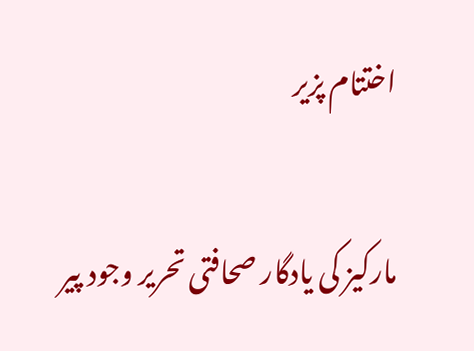اختتام پزیر

مارکیز کی یادگار صحافتی تحریر وجود پیر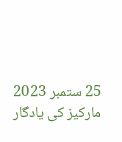25 ستمبر 2023
مارکیز کی یادگار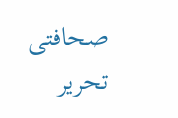صحافتی تحریر